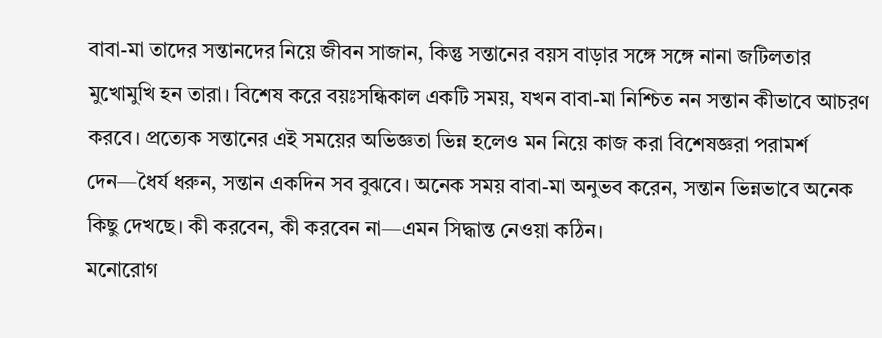বাবা-মা তাদের সন্তানদের নিয়ে জীবন সাজান, কিন্তু সন্তানের বয়স বাড়ার সঙ্গে সঙ্গে নানা জটিলতার মুখোমুখি হন তারা। বিশেষ করে বয়ঃসন্ধিকাল একটি সময়, যখন বাবা-মা নিশ্চিত নন সন্তান কীভাবে আচরণ করবে। প্রত্যেক সন্তানের এই সময়ের অভিজ্ঞতা ভিন্ন হলেও মন নিয়ে কাজ করা বিশেষজ্ঞরা পরামর্শ দেন—ধৈর্য ধরুন, সন্তান একদিন সব বুঝবে। অনেক সময় বাবা-মা অনুভব করেন, সন্তান ভিন্নভাবে অনেক কিছু দেখছে। কী করবেন, কী করবেন না—এমন সিদ্ধান্ত নেওয়া কঠিন।
মনোরোগ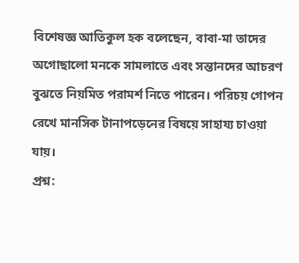বিশেষজ্ঞ আতিকুল হক বলেছেন, বাবা-মা তাদের অগোছালো মনকে সামলাতে এবং সন্তানদের আচরণ বুঝতে নিয়মিত পরামর্শ নিতে পারেন। পরিচয় গোপন রেখে মানসিক টানাপড়েনের বিষয়ে সাহায্য চাওয়া যায়।
প্রশ্ন: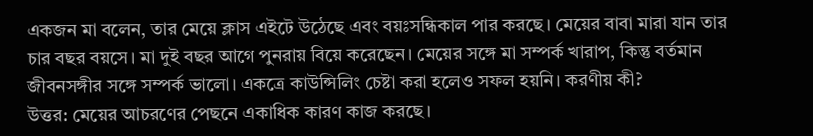একজন মা বলেন, তার মেয়ে ক্লাস এইটে উঠেছে এবং বয়ঃসন্ধিকাল পার করছে। মেয়ের বাবা মারা যান তার চার বছর বয়সে। মা দুই বছর আগে পুনরায় বিয়ে করেছেন। মেয়ের সঙ্গে মা সম্পর্ক খারাপ, কিন্তু বর্তমান জীবনসঙ্গীর সঙ্গে সম্পর্ক ভালো। একত্রে কাউন্সিলিং চেষ্টা করা হলেও সফল হয়নি। করণীয় কী?
উত্তর: মেয়ের আচরণের পেছনে একাধিক কারণ কাজ করছে।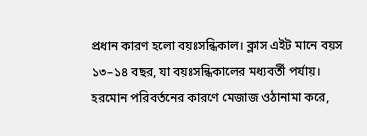প্রধান কারণ হলো বয়ঃসন্ধিকাল। ক্লাস এইট মানে বয়স ১৩–১৪ বছর, যা বয়ঃসন্ধিকালের মধ্যবর্তী পর্যায়। হরমোন পরিবর্তনের কারণে মেজাজ ওঠানামা করে,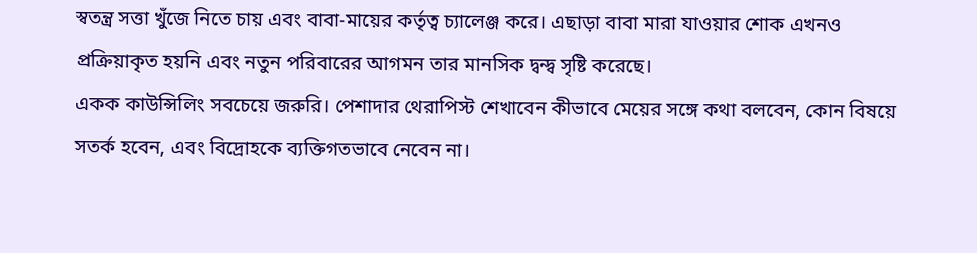স্বতন্ত্র সত্তা খুঁজে নিতে চায় এবং বাবা-মায়ের কর্তৃত্ব চ্যালেঞ্জ করে। এছাড়া বাবা মারা যাওয়ার শোক এখনও প্রক্রিয়াকৃত হয়নি এবং নতুন পরিবারের আগমন তার মানসিক দ্বন্দ্ব সৃষ্টি করেছে।
একক কাউন্সিলিং সবচেয়ে জরুরি। পেশাদার থেরাপিস্ট শেখাবেন কীভাবে মেয়ের সঙ্গে কথা বলবেন, কোন বিষয়ে সতর্ক হবেন, এবং বিদ্রোহকে ব্যক্তিগতভাবে নেবেন না।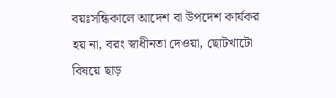বয়ঃসন্ধিকালে আদেশ বা উপদেশ কার্যকর হয় না, বরং স্বাধীনতা দেওয়া, ছোটখাটো বিষয়ে ছাড়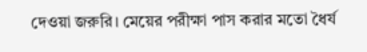দেওয়া জরুরি। মেয়ের পরীক্ষা পাস করার মতো ধৈর্য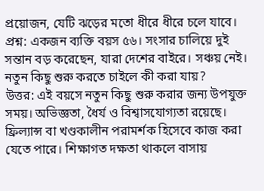প্রয়োজন, যেটি ঝড়ের মতো ধীরে ধীরে চলে যাবে।
প্রশ্ন: একজন ব্যক্তি বয়স ৫৬। সংসার চালিয়ে দুই সন্তান বড় করেছেন, যারা দেশের বাইরে। সঞ্চয় নেই। নতুন কিছু শুরু করতে চাইলে কী করা যায়?
উত্তর: এই বয়সে নতুন কিছু শুরু করার জন্য উপযুক্ত সময়। অভিজ্ঞতা, ধৈর্য ও বিশ্বাসযোগ্যতা রয়েছে। ফ্রিল্যান্স বা খণ্ডকালীন পরামর্শক হিসেবে কাজ করা যেতে পারে। শিক্ষাগত দক্ষতা থাকলে বাসায়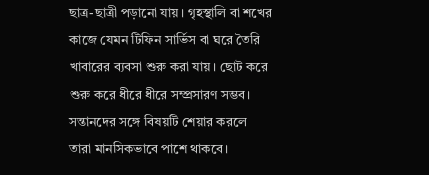ছাত্র-ছাত্রী পড়ানো যায়। গৃহস্থালি বা শখের কাজে যেমন টিফিন সার্ভিস বা ঘরে তৈরি খাবারের ব্যবসা শুরু করা যায়। ছোট করে শুরু করে ধীরে ধীরে সম্প্রসারণ সম্ভব। সন্তানদের সঙ্গে বিষয়টি শেয়ার করলে তারা মানসিকভাবে পাশে থাকবে।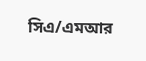সিএ/এমআর